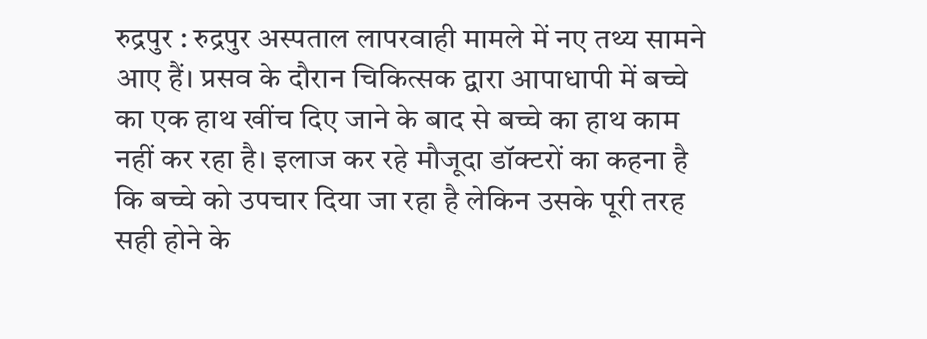रुद्रपुर : रुद्रपुर अस्पताल लापरवाही मामले में नए तथ्य सामने आए हैं। प्रसव के दौरान चिकित्सक द्वारा आपाधापी में बच्चे का एक हाथ खींच दिए जाने के बाद से बच्चे का हाथ काम नहीं कर रहा है। इलाज कर रहे मौजूदा डॉक्टरों का कहना है कि बच्चे को उपचार दिया जा रहा है लेकिन उसके पूरी तरह सही होने के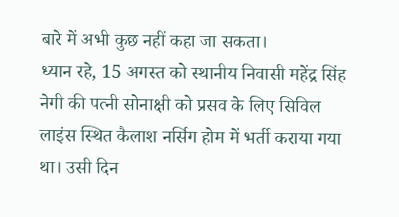बारे में अभी कुछ नहीं कहा जा सकता।
ध्यान रहे, 15 अगस्त को स्थानीय निवासी महेंद्र सिंह नेगी की पत्नी सोनाक्षी को प्रसव के लिए सिविल लाइंस स्थित कैलाश नर्सिग होम में भर्ती कराया गया था। उसी दिन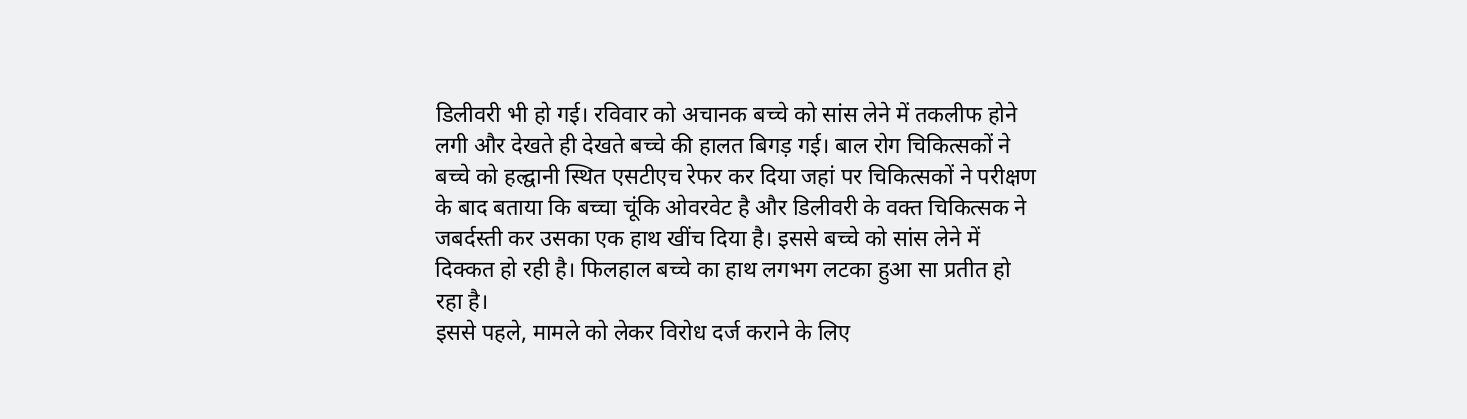डिलीवरी भी हो गई। रविवार को अचानक बच्चे को सांस लेने में तकलीफ होने लगी और देखते ही देखते बच्चे की हालत बिगड़ गई। बाल रोग चिकित्सकों ने बच्चे को हल्द्वानी स्थित एसटीएच रेफर कर दिया जहां पर चिकित्सकों ने परीक्षण के बाद बताया कि बच्चा चूंकि ओवरवेट है और डिलीवरी के वक्त चिकित्सक ने जबर्दस्ती कर उसका एक हाथ खींच दिया है। इससे बच्चे को सांस लेने में दिक्कत हो रही है। फिलहाल बच्चे का हाथ लगभग लटका हुआ सा प्रतीत हो रहा है।
इससे पहले, मामले को लेकर विरोध दर्ज कराने के लिए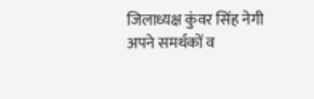जिलाध्यक्ष कुंवर सिंह नेगी अपने समर्थकों व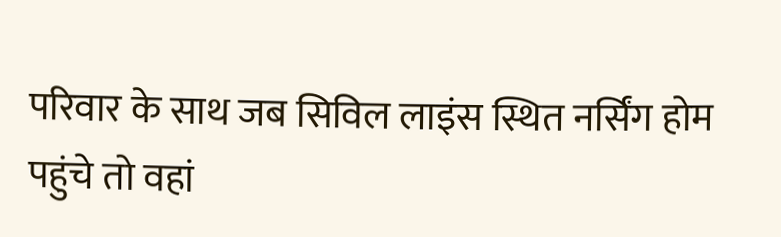परिवार के साथ जब सिविल लाइंस स्थित नर्सिंग होम पहुंचे तो वहां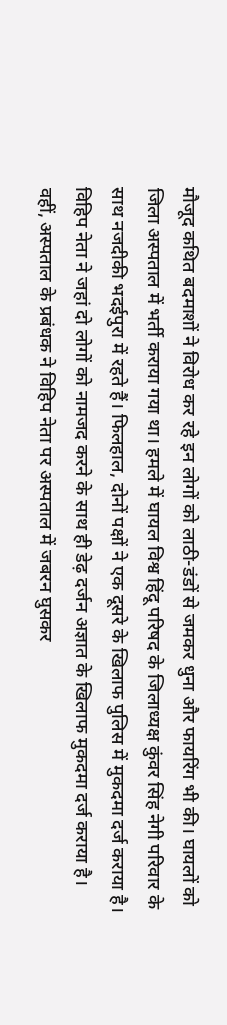मौजूद कथित बदमाशों ने विरोध कर रहे इन लोगों को लाठी-डंडों से जमकर धुना और फायरिंग भी की। घायलों को जिला अस्पताल में भर्ती कराया गया था। हमले में घायल विश्व हिंदू परिषद के जिलाध्यक्ष कुंवर सिंह नेगी परिवार के साथ नजदीकी भदईपुरा में रहते हैं। फिलहाल, दोनों पक्षों ने एक दूसरे के खिलाफ पुलिस में मुकदमा दर्ज कराया है। विहिप नेता ने जहां दो लोगों को नामजद करने के साथ ही डेढ़ दर्जन अज्ञात के खिलाफ मुकदमा दर्ज कराया है। वहीं, अस्पताल के प्रबंधक ने विहिप नेता पर अस्पताल में जबरन घुसकर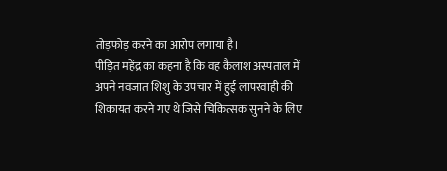तोड़फोड़ करने का आरोप लगाया है।
पीड़ित महेंद्र का कहना है कि वह कैलाश अस्पताल में अपने नवजात शिशु के उपचार में हुई लापरवाही की शिकायत करने गए थे जिसे चिकित्सक सुनने के लिए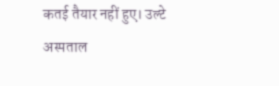कतई तैयार नहीं हुए। उल्टे अस्पताल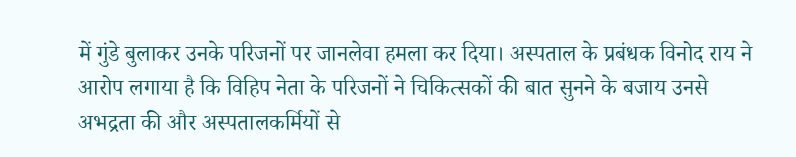में गुंडे बुलाकर उनके परिजनों पर जानलेवा हमला कर दिया। अस्पताल के प्रबंधक विनोद राय ने आरोप लगाया है कि विहिप नेता के परिजनों ने चिकित्सकों की बात सुनने के बजाय उनसे अभद्रता की और अस्पतालकर्मियों से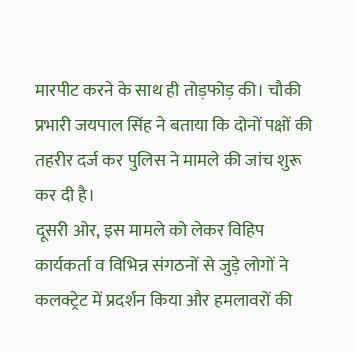मारपीट करने के साथ ही तोड़फोड़ की। चौकी प्रभारी जयपाल सिंह ने बताया कि दोनों पक्षों की तहरीर दर्ज कर पुलिस ने मामले की जांच शुरू कर दी है।
दूसरी ओर, इस मामले को लेकर विहिप कार्यकर्ता व विभिन्न संगठनों से जुड़े लोगों ने कलक्ट्रेट में प्रदर्शन किया और हमलावरों की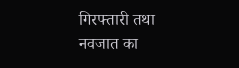गिरफ्तारी तथा नवजात का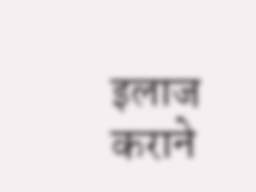इलाज कराने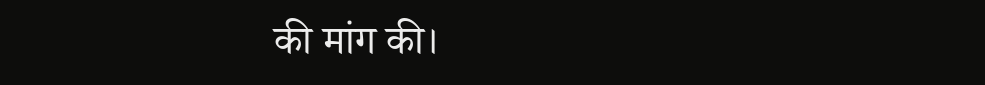की मांग की।